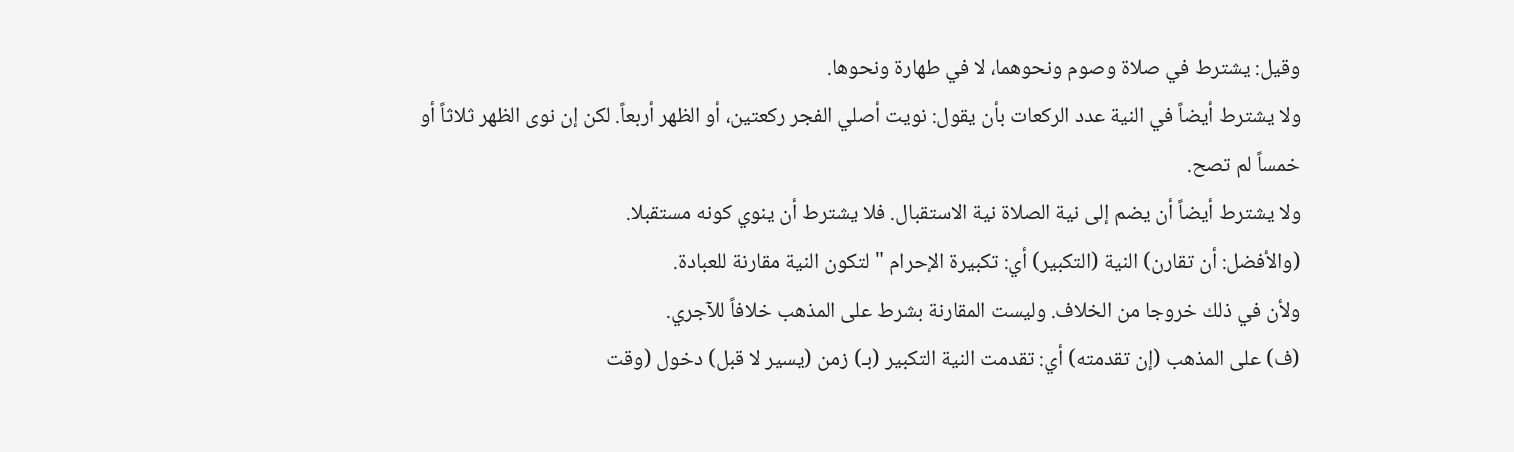وقيل: يشترط في صلاة وصوم ونحوهما، لا في طهارة ونحوها.
ولا يشترط أيضاً في النية عدد الركعات بأن يقول: نويت أصلي الفجر ركعتين، أو الظهر أربعاً. لكن إن نوى الظهر ثلاثاً أو خمساً لم تصح.
ولا يشترط أيضاً أن يضم إلى نية الصلاة نية الاستقبال. فلا يشترط أن ينوي كونه مستقبلا.
(والأفضل: أن تقارن) النية (التكبير) أي: تكبيرة الإحرام " لتكون النية مقارنة للعبادة.
ولأن في ذلك خروجا من الخلاف. وليست المقارنة بشرط على المذهب خلافاً للآجري.
(ف) على المذهب (إن تقدمته) أي: تقدمت النية التكبير (بـ) زمن (يسير لا قبل) دخول (وقت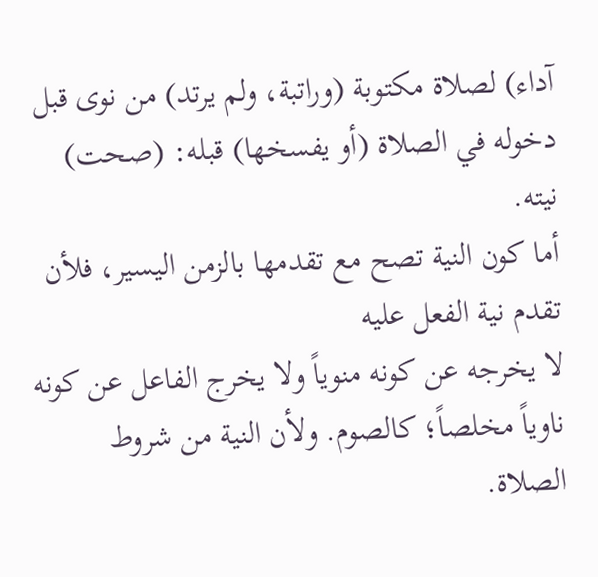آداء) لصلاة مكتوبة (وراتبة، ولم يرتد) من نوى قبل دخوله في الصلاة (أو يفسخها) قبله: (صحت) نيته.
أما كون النية تصح مع تقدمها بالزمن اليسير، فلأن تقدم نية الفعل عليه
لا يخرجه عن كونه منوياً ولا يخرج الفاعل عن كونه ناوياً مخلصاً؛ كالصوم. ولأن النية من شروط الصلاة.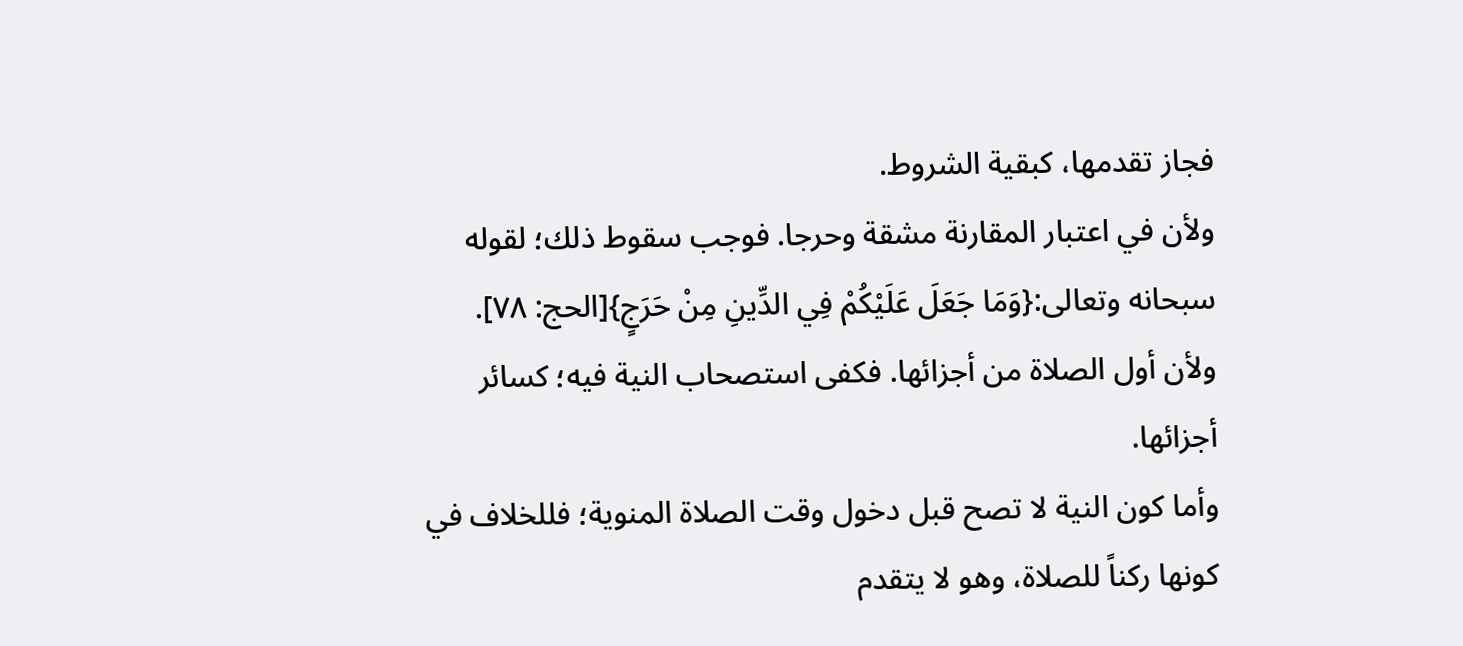فجاز تقدمها، كبقية الشروط.
ولأن في اعتبار المقارنة مشقة وحرجا. فوجب سقوط ذلك؛ لقوله سبحانه وتعالى:{وَمَا جَعَلَ عَلَيْكُمْ فِي الدِّينِ مِنْ حَرَجٍ}[الحج: ٧٨].
ولأن أول الصلاة من أجزائها. فكفى استصحاب النية فيه؛ كسائر أجزائها.
وأما كون النية لا تصح قبل دخول وقت الصلاة المنوية؛ فللخلاف في كونها ركناً للصلاة، وهو لا يتقدم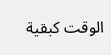الوقت كبقية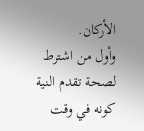الأركان.
وأول من اشترط لصحة تقدم النية كونه في وقت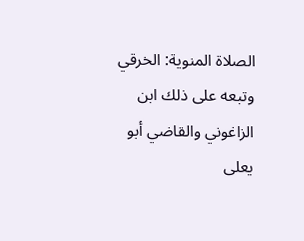الصلاة المنوية: الخرقي وتبعه على ذلك ابن الزاغوني والقاضي أبو يعلى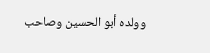وولده أبو الحسين وصاحب